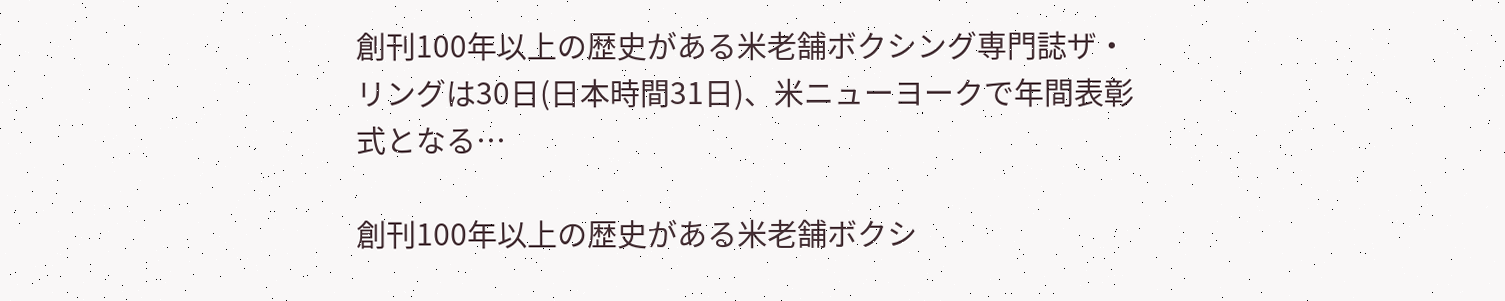創刊100年以上の歴史がある米老舗ボクシング専門誌ザ・リングは30日(日本時間31日)、米ニューヨークで年間表彰式となる…

創刊100年以上の歴史がある米老舗ボクシ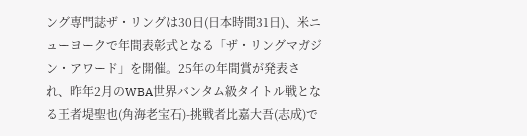ング専門誌ザ・リングは30日(日本時間31日)、米ニューヨークで年間表彰式となる「ザ・リングマガジン・アワード」を開催。25年の年間賞が発表され、昨年2月のWBA世界バンタム級タイトル戦となる王者堤聖也(角海老宝石)-挑戦者比嘉大吾(志成)で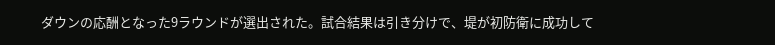ダウンの応酬となった9ラウンドが選出された。試合結果は引き分けで、堤が初防衛に成功して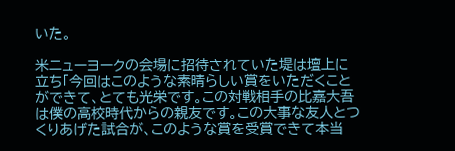いた。

米ニューヨークの会場に招待されていた堤は壇上に立ち「今回はこのような素晴らしい賞をいただくことができて、とても光栄です。この対戦相手の比嘉大吾は僕の高校時代からの親友です。この大事な友人とつくりあげた試合が、このような賞を受賞できて本当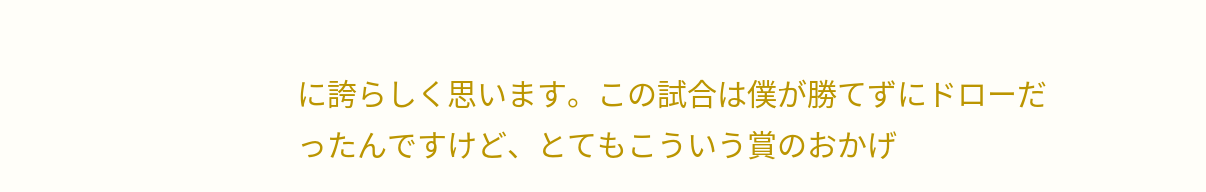に誇らしく思います。この試合は僕が勝てずにドローだったんですけど、とてもこういう賞のおかげ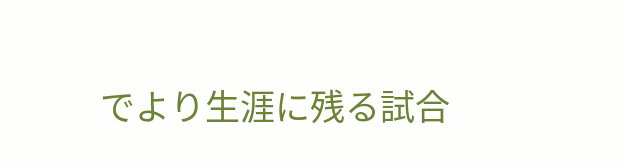でより生涯に残る試合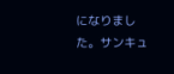になりました。サンキュ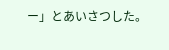ー」とあいさつした。